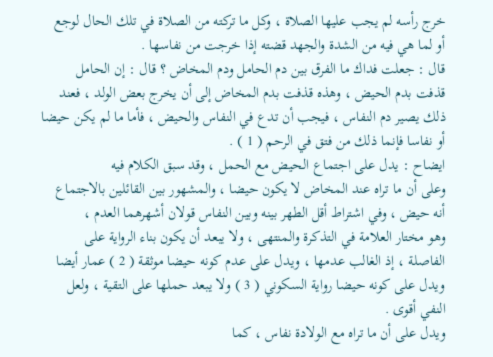خرج رأسه لم يجب عليها الصلاة ، وكل ما تركته من الصلاة في تلك الحال لوجع
أو لما هي فيه من الشدة والجهد قضته إذا خرجت من نفاسها .
قال : جعلت فداك ما الفرق بين دم الحامل ودم المخاض ؟ قال : إن الحامل
قذفت بدم الحيض ، وهذه قذفت بدم المخاض إلى أن يخرج بعض الولد ، فعند
ذلك يصير دم النفاس ، فيجب أن تدع في النفاس والحيض ، فأما ما لم يكن حيضا
أو نفاسا فإنما ذلك من فتق في الرحم ( 1 ) .
ايضاح : يدل على اجتماع الحيض مع الحمل ، وقد سبق الكلام فيه
وعلى أن ما تراه عند المخاض لا يكون حيضا ، والمشهور بين القائلين بالاجتماع
أنه حيض ، وفي اشتراط أقل الطهر بينه وبين النفاس قولان أشهرهما العدم ،
وهو مختار العلامة في التذكرة والمنتهى ، ولا يبعد أن يكون بناء الرواية على
الفاصلة ، إذ الغالب عدمها ، ويدل على عدم كونه حيضا موثقة ( 2 ) عمار أيضا
ويدل على كونه حيضا رواية السكوني ( 3 ) ولا يبعد حملها على التقية ، ولعل
النفي أقوى .
ويدل على أن ما تراه مع الولادة نفاس ، كما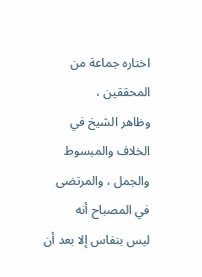اختاره جماعة من المحققين ،
وظاهر الشيخ في الخلاف والمبسوط والجمل ، والمرتضى في المصباح أنه
ليس بنفاس إلا بعد أن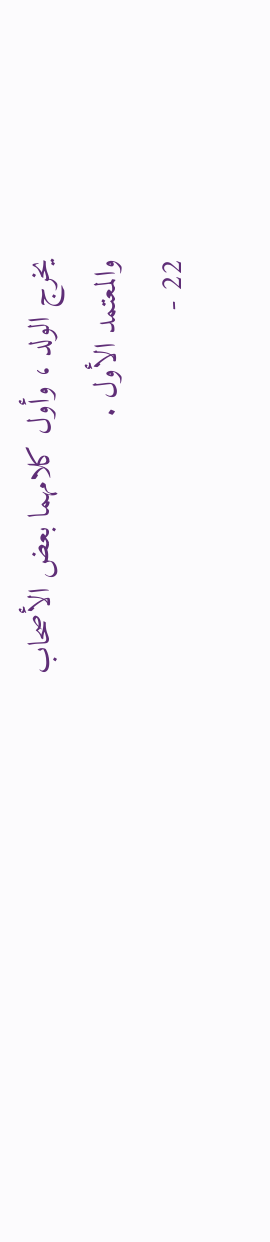يخرج الولد ، وأول كلامهما بعض الأصحاب
والمعتمد الأول .
22 -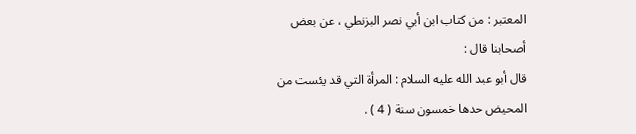المعتبر : من كتاب ابن أبي نصر البزنطي ، عن بعض أصحابنا قال :
قال أبو عبد الله عليه السلام : المرأة التي قد يئست من المحيض حدها خمسون سنة ( 4 ) .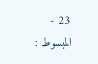23 - المبسوط :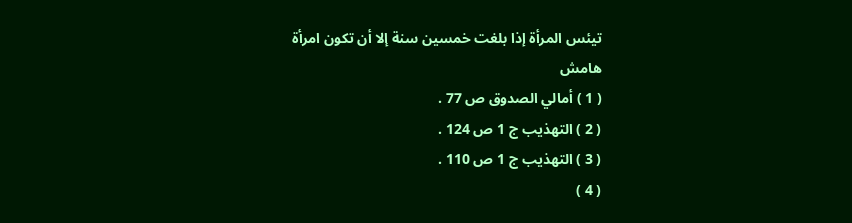تيئس المرأة إذا بلغت خمسين سنة إلا أن تكون امرأة
هامش
( 1 ) أمالي الصدوق ص 77 .
( 2 ) التهذيب ج 1 ص 124 .
( 3 ) التهذيب ج 1 ص 110 .
( 4 )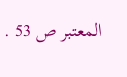المعتبر ص 53 .